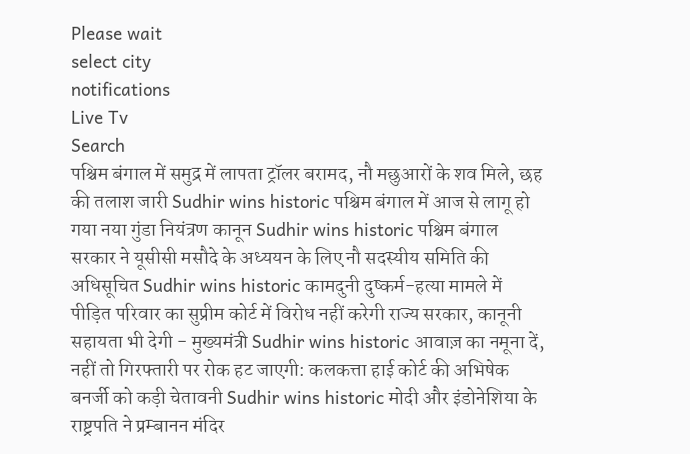Please wait
select city
notifications
Live Tv
Search
पश्चिम बंगाल में समुद्र में लापता ट्रॉलर बरामद, नौ मछुआरों के शव मिले, छह की तलाश जारी Sudhir wins historic पश्चिम बंगाल में आज से लागू हो गया नया गुंडा नियंत्रण कानून Sudhir wins historic पश्चिम बंगाल सरकार ने यूसीसी मसौदे के अध्ययन के लिए नौ सदस्यीय समिति की अधिसूचित Sudhir wins historic कामदुनी दुष्कर्म-हत्या मामले में पीड़ित परिवार का सुप्रीम कोर्ट में विरोध नहीं करेगी राज्य सरकार, कानूनी सहायता भी देगी - मुख्यमंत्री Sudhir wins historic आवाज़ का नमूना दें, नहीं तो गिरफ्तारी पर रोक हट जाएगी: कलकत्ता हाई कोर्ट की अभिषेक बनर्जी को कड़ी चेतावनी Sudhir wins historic मोदी और इंडोनेशिया के राष्ट्रपति ने प्रम्बानन मंदिर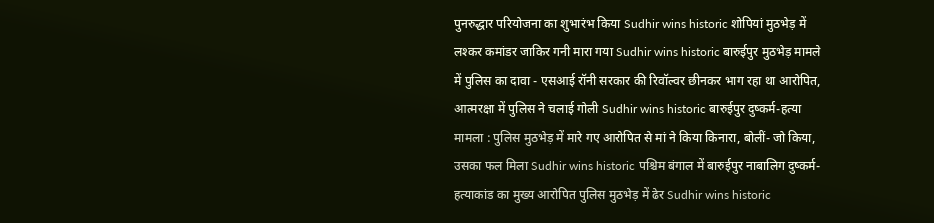पुनरुद्धार परियोजना का शुभारंभ किया Sudhir wins historic शोपियां मुठभेड़ में लश्कर कमांडर जाकिर गनी मारा गया Sudhir wins historic बारुईपुर मुठभेड़ मामले में पुलिस का दावा - एसआई रॉनी सरकार की रिवॉल्वर छीनकर भाग रहा था आरोपित, आत्मरक्षा में पुलिस ने चलाई गोली Sudhir wins historic बारुईपुर दुष्कर्म-हत्या मामला : पुलिस मुठभेड़ में मारे गए आरोपित से मां ने किया किनारा, बोलीं- जो किया, उसका फल मिला Sudhir wins historic पश्चिम बंगाल में बारुईपुर नाबालिग दुष्कर्म-हत्याकांड का मुख्य आरोपित पुलिस मुठभेड़ में ढेर Sudhir wins historic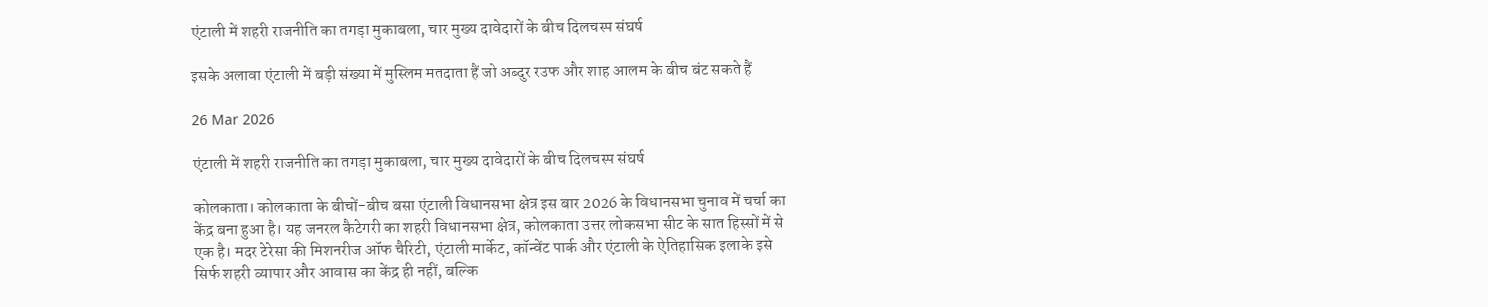एंटाली में शहरी राजनीति का तगड़ा मुकाबला, चार मुख्य दावेदारों के बीच दिलचस्प संघर्ष

इसके अलावा एंटाली में बड़ी संख्या में मुस्लिम मतदाता हैं जो अब्दुर रउफ और शाह आलम के बीच बंट सकते हैं

26 Mar 2026

एंटाली में शहरी राजनीति का तगड़ा मुकाबला, चार मुख्य दावेदारों के बीच दिलचस्प संघर्ष

कोलकाता। कोलकाता के बीचों-बीच बसा एंटाली विधानसभा क्षेत्र इस बार 2026 के विधानसभा चुनाव में चर्चा का केंद्र बना हुआ है। यह जनरल कैटेगरी का शहरी विधानसभा क्षेत्र, कोलकाता उत्तर लोकसभा सीट के सात हिस्सों में से एक है। मदर टेरेसा की मिशनरीज ऑफ चैरिटी, एंटाली मार्केट, कॉन्वेंट पार्क और एंटाली के ऐतिहासिक इलाके इसे सिर्फ शहरी व्यापार और आवास का केंद्र ही नहीं, बल्कि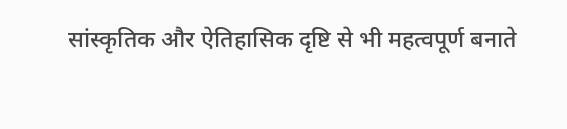सांस्कृतिक और ऐतिहासिक दृष्टि से भी महत्वपूर्ण बनाते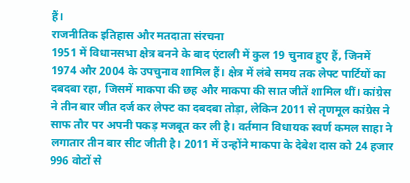हैं।
राजनीतिक इतिहास और मतदाता संरचना
1951 में विधानसभा क्षेत्र बनने के बाद एंटाली में कुल 19 चुनाव हुए हैं, जिनमें 1974 और 2004 के उपचुनाव शामिल हैं। क्षेत्र में लंबे समय तक लेफ्ट पार्टियों का दबदबा रहा, जिसमें माकपा की छह और माकपा की सात जीतें शामिल थीं। कांग्रेस ने तीन बार जीत दर्ज कर लेफ्ट का दबदबा तोड़ा, लेकिन 2011 से तृणमूल कांग्रेस ने साफ तौर पर अपनी पकड़ मजबूत कर ली है। वर्तमान विधायक स्वर्ण कमल साहा ने लगातार तीन बार सीट जीती है। 2011 में उन्होंने माकपा के देबेश दास को 24 हजार 996 वोटों से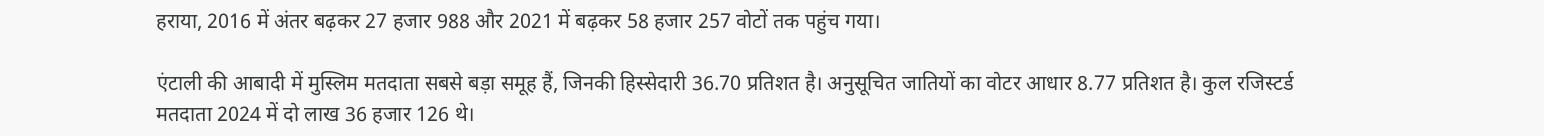हराया, 2016 में अंतर बढ़कर 27 हजार 988 और 2021 में बढ़कर 58 हजार 257 वोटों तक पहुंच गया।

एंटाली की आबादी में मुस्लिम मतदाता सबसे बड़ा समूह हैं, जिनकी हिस्सेदारी 36.70 प्रतिशत है। अनुसूचित जातियों का वोटर आधार 8.77 प्रतिशत है। कुल रजिस्टर्ड मतदाता 2024 में दो लाख 36 हजार 126 थे।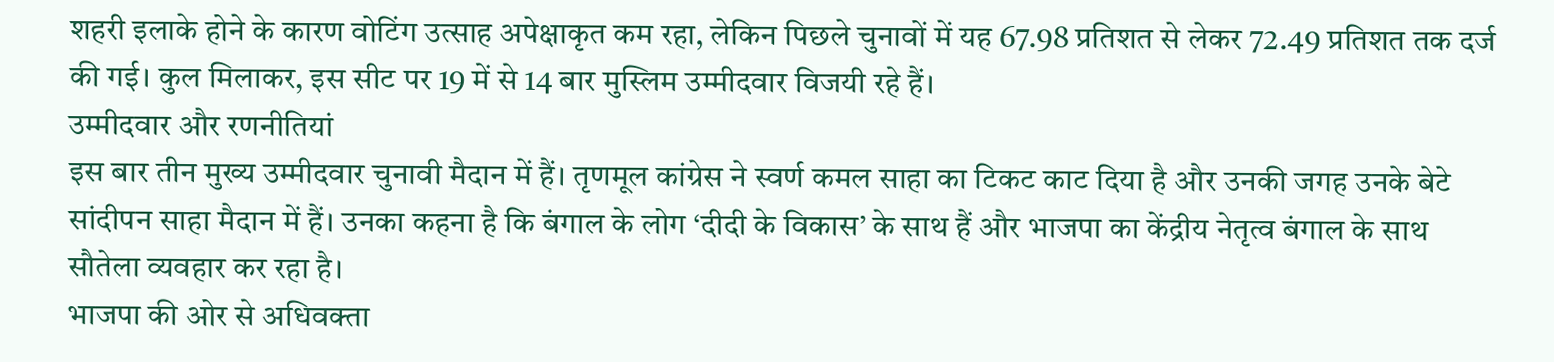शहरी इलाके होने के कारण वोटिंग उत्साह अपेक्षाकृत कम रहा, लेकिन पिछले चुनावों में यह 67.98 प्रतिशत से लेकर 72.49 प्रतिशत तक दर्ज की गई। कुल मिलाकर, इस सीट पर 19 में से 14 बार मुस्लिम उम्मीदवार विजयी रहे हैं।
उम्मीदवार और रणनीतियां
इस बार तीन मुख्य उम्मीदवार चुनावी मैदान में हैं। तृणमूल कांग्रेस ने स्वर्ण कमल साहा का टिकट काट दिया है और उनकी जगह उनके बेटे सांदीपन साहा मैदान में हैं। उनका कहना है कि बंगाल के लोग ‘दीदी के विकास’ के साथ हैं और भाजपा का केंद्रीय नेतृत्व बंगाल के साथ सौतेला व्यवहार कर रहा है।
भाजपा की ओर से अधिवक्ता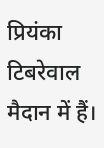प्रियंका टिबरेवाल मैदान में हैं।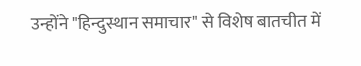उन्होंने "हिन्दुस्थान समाचार" से विशेष बातचीत में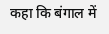कहा कि बंगाल में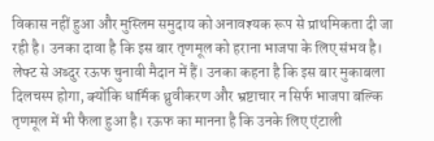विकास नहीं हुआ और मुस्लिम समुदाय को अनावश्यक रूप से प्राथमिकता दी जा रही है। उनका दावा है कि इस बार तृणमूल को हराना भाजपा के लिए संभव है।
लेफ्ट से अब्दुर रऊफ चुनावी मैदान में हैं। उनका कहना है कि इस बार मुकाबला दिलचस्प होगा, क्योंकि धार्मिक ध्रुवीकरण और भ्रष्टाचार न सिर्फ भाजपा बल्कि तृणमूल में भी फैला हुआ है। रऊफ का मानना है कि उनके लिए एंटाली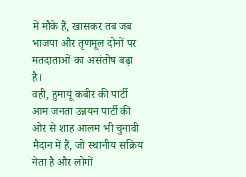में मौके हैं, खासकर तब जब भाजपा और तृणमूल दोनों पर मतदाताओं का असंतोष बढ़ा है।
वही, हुमायूं कबीर की पार्टी आम जनता उन्नयन पार्टी की ओर से शाह आलम भी चुनावी मैदान में हैं, जो स्थानीय सक्रिय नेता है और लोगों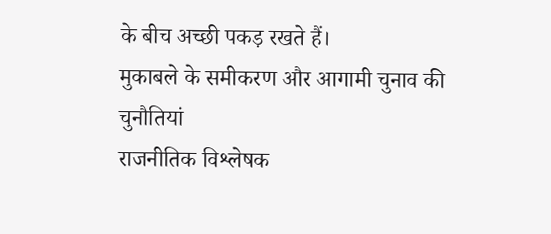के बीच अच्छी पकड़ रखते हैं।
मुकाबले के समीकरण और आगामी चुनाव की चुनौतियां
राजनीतिक विश्लेषक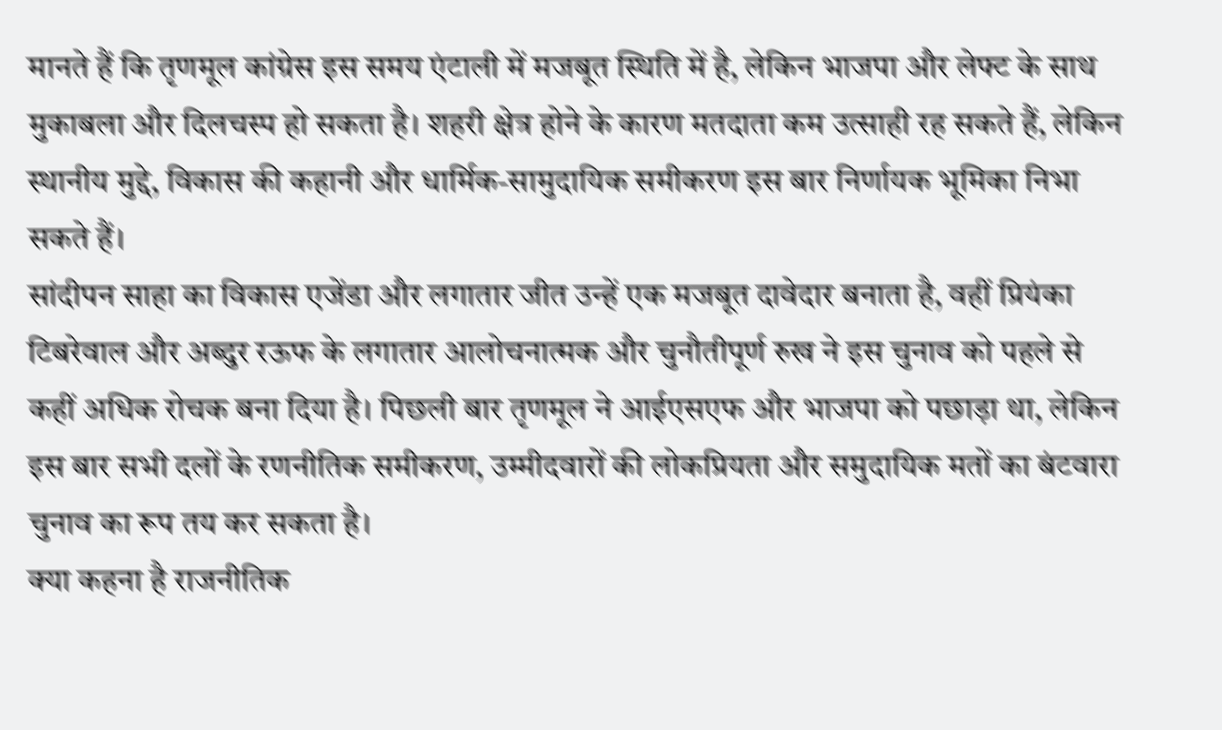मानते हैं कि तृणमूल कांग्रेस इस समय एंटाली में मजबूत स्थिति में है, लेकिन भाजपा और लेफ्ट के साथ मुकाबला और दिलचस्प हो सकता है। शहरी क्षेत्र होने के कारण मतदाता कम उत्साही रह सकते हैं, लेकिन स्थानीय मुद्दे, विकास की कहानी और धार्मिक-सामुदायिक समीकरण इस बार निर्णायक भूमिका निभा सकते हैं।
सांदीपन साहा का विकास एजेंडा और लगातार जीत उन्हें एक मजबूत दावेदार बनाता है, वहीं प्रियंका टिबरेवाल और अब्दुर रऊफ के लगातार आलोचनात्मक और चुनौतीपूर्ण रुख ने इस चुनाव को पहले से कहीं अधिक रोचक बना दिया है। पिछली बार तृणमूल ने आईएसएफ और भाजपा को पछाड़ा था, लेकिन इस बार सभी दलों के रणनीतिक समीकरण, उम्मीदवारों की लोकप्रियता और समुदायिक मतों का बंटवारा चुनाव का रूप तय कर सकता है।
क्या कहना है राजनीतिक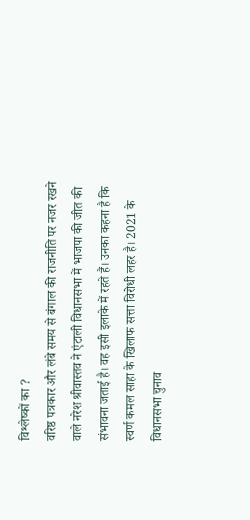विश्लेष्कों का ?
वरिष्ठ पत्रकार और लंबे समय से बंगाल की राजनीति पर नजर रखने वाले नरेश श्रीवास्तव ने एंटाली विधानसभा में भाजपा की जीत की संभावना जताई है। वह इसी इलाके में रहते हैं। उनका कहना है कि स्वर्ण कमल साहा के खिलाफ सत्ता विरोधी लहर है। 2021 के विधानसभा चुनाव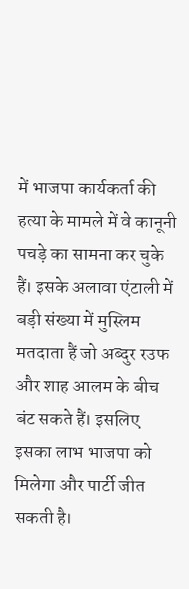में भाजपा कार्यकर्ता की हत्या के मामले में वे कानूनी पचड़े का सामना कर चुके हैं। इसके अलावा एंटाली में बड़ी संख्या में मुस्लिम मतदाता हैं जो अब्दुर रउफ और शाह आलम के बीच बंट सकते हैं। इसलिए इसका लाभ भाजपा को मिलेगा और पार्टी जीत सकती है।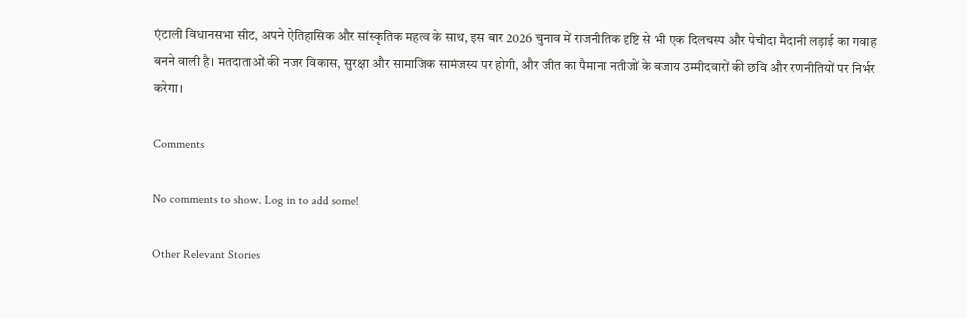एंटाली विधानसभा सीट, अपने ऐतिहासिक और सांस्कृतिक महत्व के साथ, इस बार 2026 चुनाव में राजनीतिक दृष्टि से भी एक दिलचस्प और पेचीदा मैदानी लड़ाई का गवाह बनने वाली है। मतदाताओं की नजर विकास, सुरक्षा और सामाजिक सामंजस्य पर होगी, और जीत का पैमाना नतीजों के बजाय उम्मीदवारों की छवि और रणनीतियों पर निर्भर करेगा।

Comments

No comments to show. Log in to add some!

Other Relevant Stories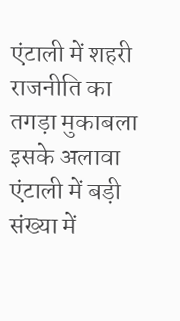एंटाली में शहरी राजनीति का तगड़ा मुकाबला
इसके अलावा एंटाली में बड़ी संख्या में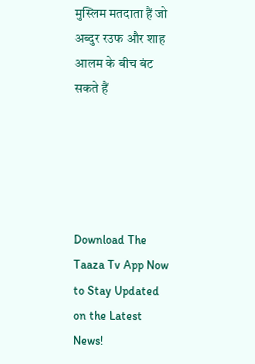मुस्लिम मतदाता हैं जो अब्दुर रउफ और शाह आलम के बीच बंट सकते हैं





Download The Taaza Tv App Now to Stay Updated on the Latest News!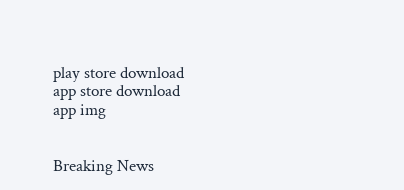play store download
app store download
app img


Breaking News